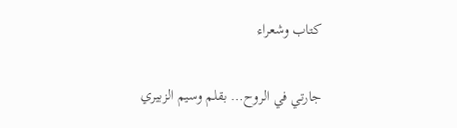كتاب وشعراء

جارتي في الروح… بقلم وسيم الزبيري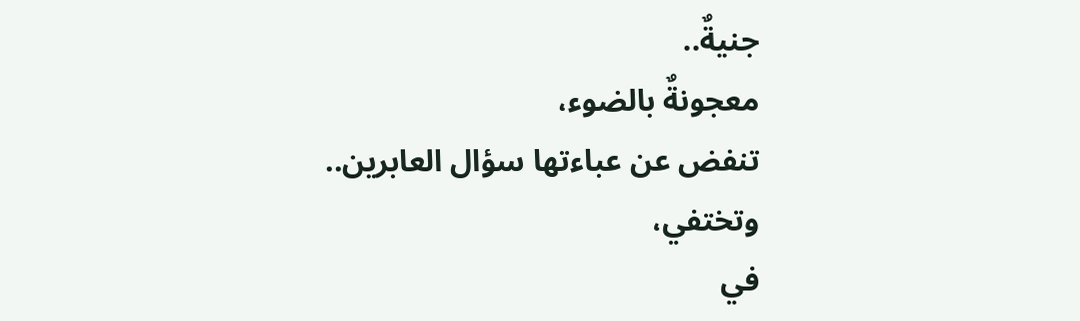جنيةٌ..
معجونةٌ بالضوء،
تنفض عن عباءتها سؤال العابرين..
وتختفي،
في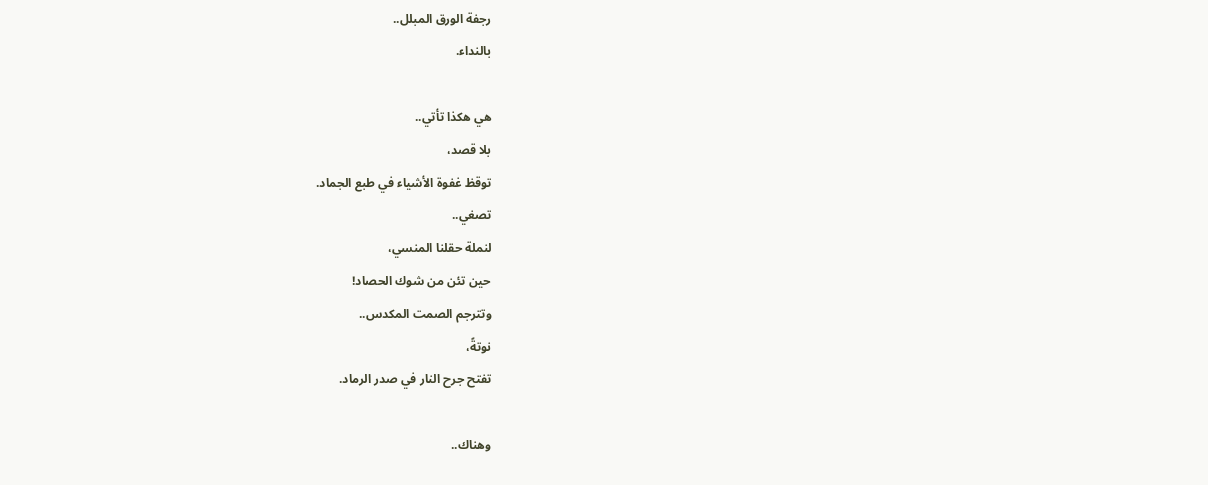رجفة الورق المبلل..
بالنداء.

هي هكذا تأتي..
بلا قصد،
توقظ غفوة الأشياء في طبع الجماد.
تصغي..
لنملة حقلنا المنسي،
حين تئن من شوك الحصاد!
وتترجم الصمت المكدس..
نوتةً،
تفتح جرح النار في صدر الرماد.

وهناك..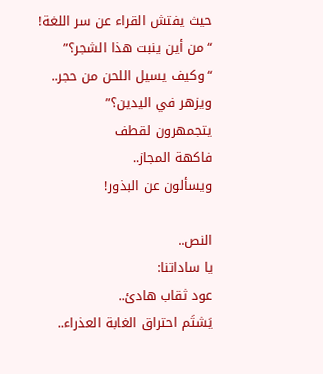حيث يفتش القراء عن سر اللغة!
“من أين ينبت هذا الشجر؟”
“وكيف يسيل اللحن من حجر..
ويزهر في اليدين؟”
يتجمهرون لقطف
فاكهة المجاز..
ويسألون عن البذور!

النص..
يا ساداتنا:
عود ثقاب هادئ..
يَشتَم احتراق الغابة العذراء..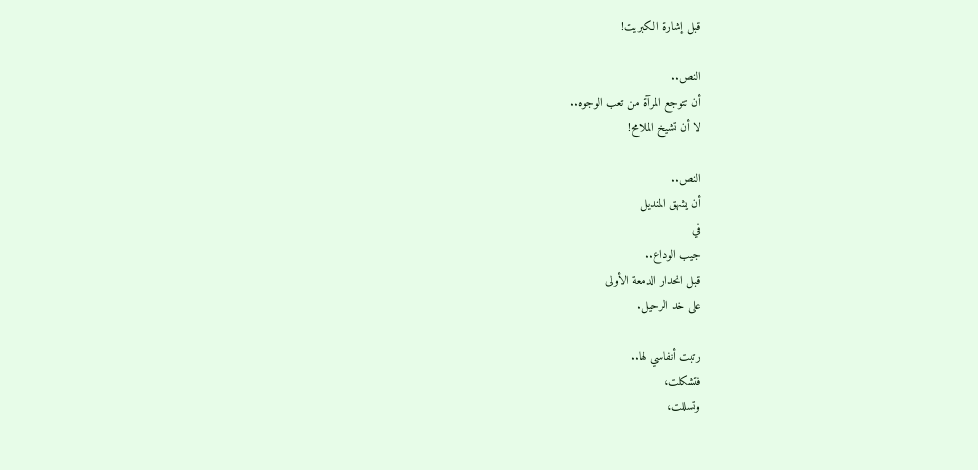قبل إشارة الكبريت!

النص..
أن تتوجع المرآة من تعب الوجوه..
لا أن تشيخ الملامح!

النص..
أن يشهق المنديل
في
جيب الوداع..
قبل انحدار الدمعة الأولى
على خد الرحيل.

رتبت أنفاسي لها..
فتشكلت،
وتسللت،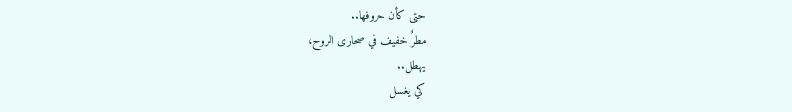حتى كأن حروفها..
مطرٌ خفيف في صحارى الروح،
يهطل..
كي يغسل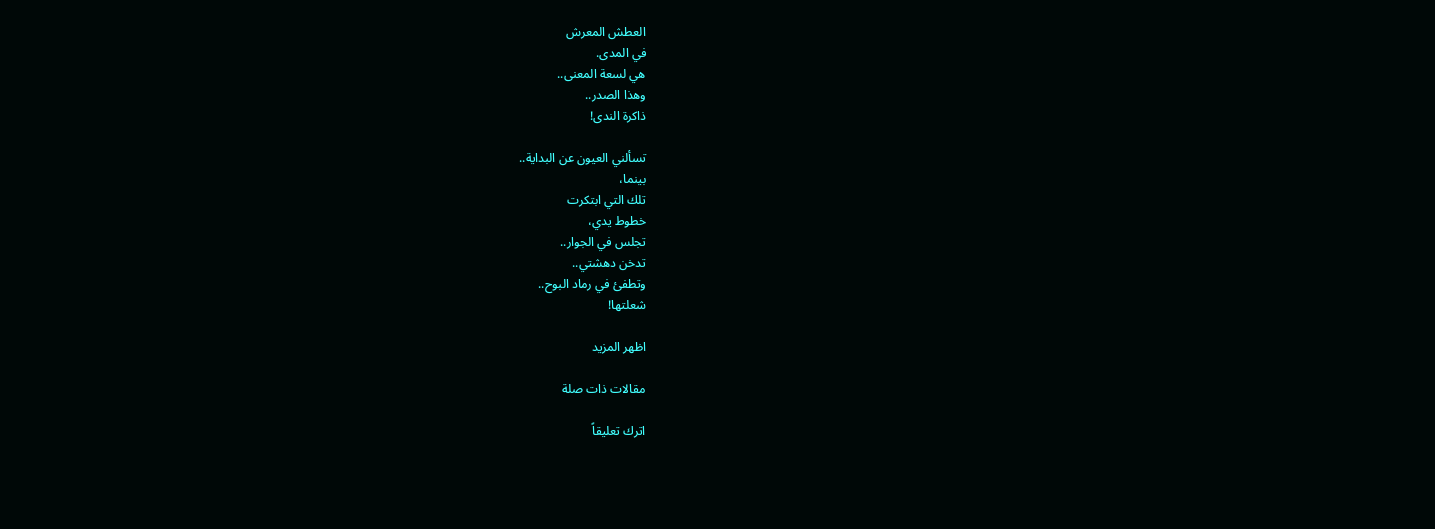العطش المعرش
في المدى.
هي لسعة المعنى..
وهذا الصدر..
ذاكرة الندى!

تسألني العيون عن البداية..
بينما،
تلك التي ابتكرت
خطوط يدي،
تجلس في الجوار..
تدخن دهشتي..
وتطفئ في رماد البوح..
شعلتها!

اظهر المزيد

مقالات ذات صلة

اترك تعليقاً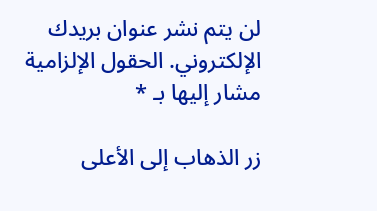لن يتم نشر عنوان بريدك الإلكتروني. الحقول الإلزامية مشار إليها بـ *

زر الذهاب إلى الأعلى